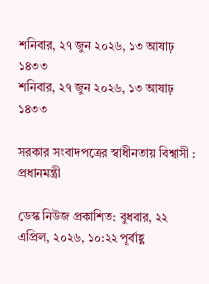শনিবার, ২৭ জুন ২০২৬, ১৩ আষাঢ় ১৪৩৩
শনিবার, ২৭ জুন ২০২৬, ১৩ আষাঢ় ১৪৩৩

সরকার সংবাদপত্রের স্বাধীনতায় বিশ্বাসী : প্রধানমন্ত্রী

ডেস্ক নিউজ প্রকাশিত: বুধবার, ২২ এপ্রিল, ২০২৬, ১০:২২ পূর্বাহ্ণ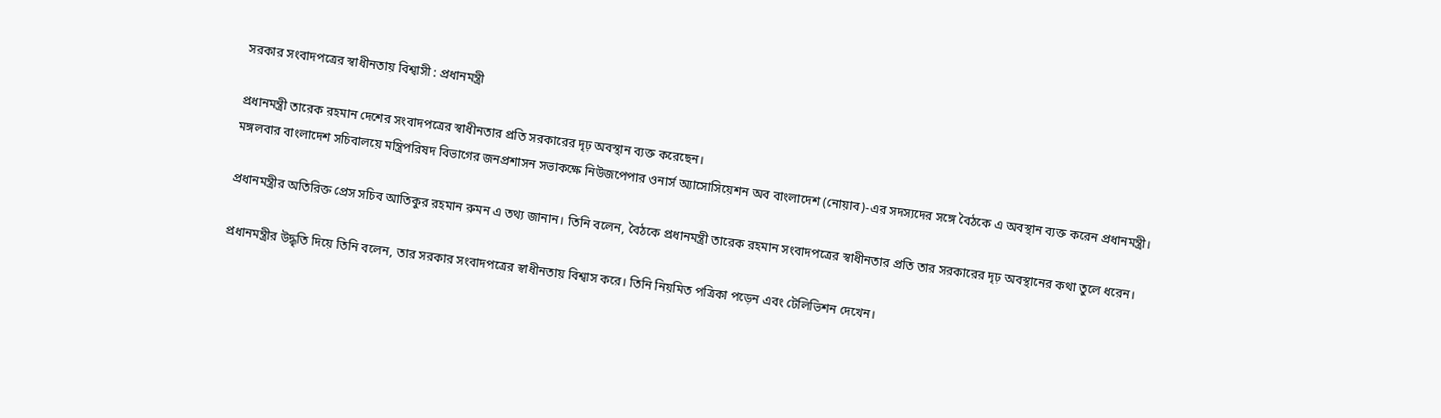সরকার সংবাদপত্রের স্বাধীনতায় বিশ্বাসী : প্রধানমন্ত্রী

প্রধানমন্ত্রী তারেক রহমান দেশের সংবাদপত্রের স্বাধীনতার প্রতি সরকারের দৃঢ় অবস্থান ব্যক্ত করেছেন।
মঙ্গলবার বাংলাদেশ সচিবালয়ে মন্ত্রিপরিষদ বিভাগের জনপ্রশাসন সভাকক্ষে নিউজপেপার ওনার্স অ্যাসোসিয়েশন অব বাংলাদেশ (নোয়াব)-এর সদস্যদের সঙ্গে বৈঠকে এ অবস্থান ব্যক্ত করেন প্রধানমন্ত্রী।

প্রধানমন্ত্রীর অতিরিক্ত প্রেস সচিব আতিকুর রহমান রুমন এ তথ্য জানান। তিনি বলেন, বৈঠকে প্রধানমন্ত্রী তারেক রহমান সংবাদপত্রের স্বাধীনতার প্রতি তার সরকারের দৃঢ় অবস্থানের কথা তুলে ধরেন।

প্রধানমন্ত্রীর উদ্ধৃতি দিয়ে তিনি বলেন, তার সরকার সংবাদপত্রের স্বাধীনতায় বিশ্বাস করে। তিনি নিয়মিত পত্রিকা পড়েন এবং টেলিভিশন দেখেন।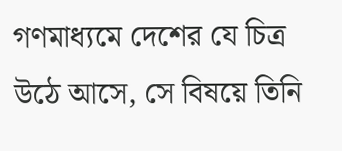গণমাধ্যমে দেশের যে চিত্র উঠে আসে, সে বিষয়ে তিনি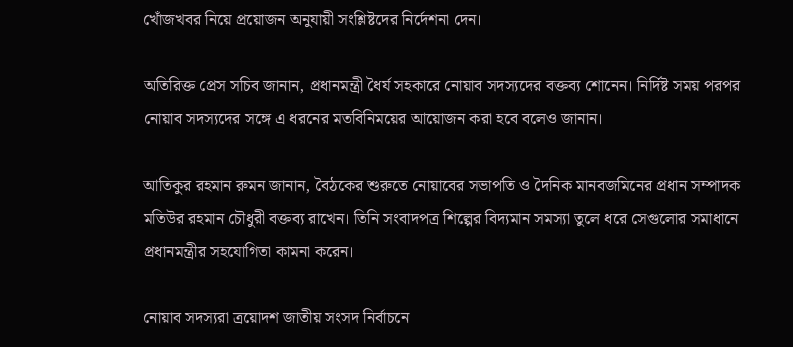খোঁজখবর নিয়ে প্রয়োজন অনুযায়ী সংশ্লিষ্টদের নির্দেশনা দেন।

অতিরিক্ত প্রেস সচিব জানান, প্রধানমন্ত্রী ধৈর্য সহকারে নোয়াব সদস্যদের বক্তব্য শোনেন। নির্দিষ্ট সময় পরপর নোয়াব সদস্যদের সঙ্গে এ ধরনের মতবিনিময়ের আয়োজন করা হবে বলেও জানান।

আতিকুর রহমান রুমন জানান, বৈঠকের শুরুতে নোয়াবের সভাপতি ও দৈনিক মানবজমিনের প্রধান সম্পাদক মতিউর রহমান চৌধুরী বক্তব্য রাখেন। তিনি সংবাদপত্র শিল্পের বিদ্যমান সমস্যা তুলে ধরে সেগুলোর সমাধানে প্রধানমন্ত্রীর সহযোগিতা কামনা করেন।

নোয়াব সদস্যরা ত্রয়োদশ জাতীয় সংসদ নির্বাচনে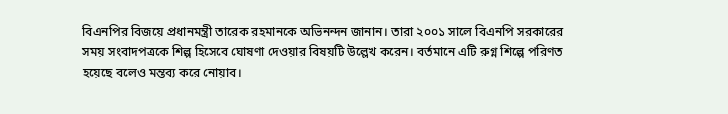বিএনপির বিজয়ে প্রধানমন্ত্রী তারেক রহমানকে অভিনন্দন জানান। তারা ২০০১ সালে বিএনপি সরকারের সময় সংবাদপত্রকে শিল্প হিসেবে ঘোষণা দেওয়ার বিষয়টি উল্লেখ করেন। বর্তমানে এটি রুগ্ন শিল্পে পরিণত হয়েছে বলেও মন্তব্য করে নোয়াব।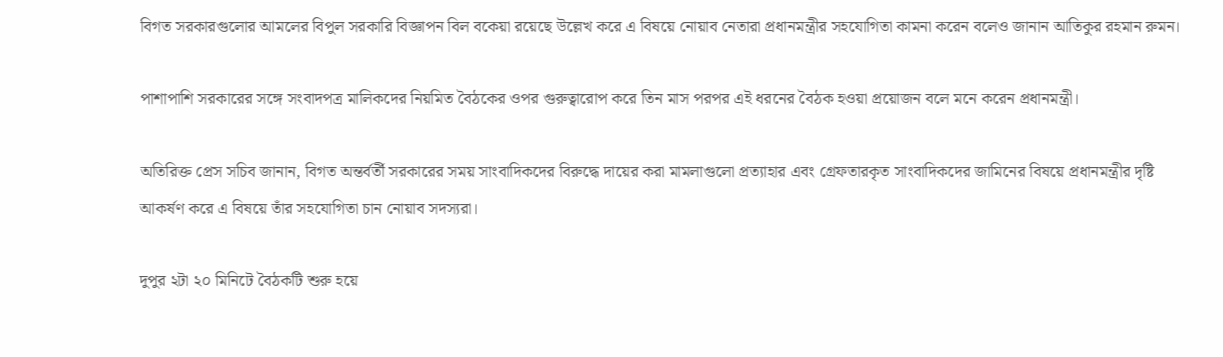বিগত সরকারগুলোর আমলের বিপুল সরকারি বিজ্ঞাপন বিল বকেয়া রয়েছে উল্লেখ করে এ বিষয়ে নোয়াব নেতারা প্রধানমন্ত্রীর সহযোগিতা কামনা করেন বলেও জানান আতিকুর রহমান রুমন।

পাশাপাশি সরকারের সঙ্গে সংবাদপত্র মালিকদের নিয়মিত বৈঠকের ওপর গুরুত্বারোপ করে তিন মাস পরপর এই ধরনের বৈঠক হওয়া প্রয়োজন বলে মনে করেন প্রধানমন্ত্রী।

অতিরিক্ত প্রেস সচিব জানান, বিগত অন্তর্বর্তী সরকারের সময় সাংবাদিকদের বিরুদ্ধে দায়ের করা মামলাগুলো প্রত্যাহার এবং গ্রেফতারকৃত সাংবাদিকদের জামিনের বিষয়ে প্রধানমন্ত্রীর দৃষ্টি আকর্ষণ করে এ বিষয়ে তাঁর সহযোগিতা চান নোয়াব সদস্যরা।

দুপুর ২টা ২০ মিনিটে বৈঠকটি শুরু হয়ে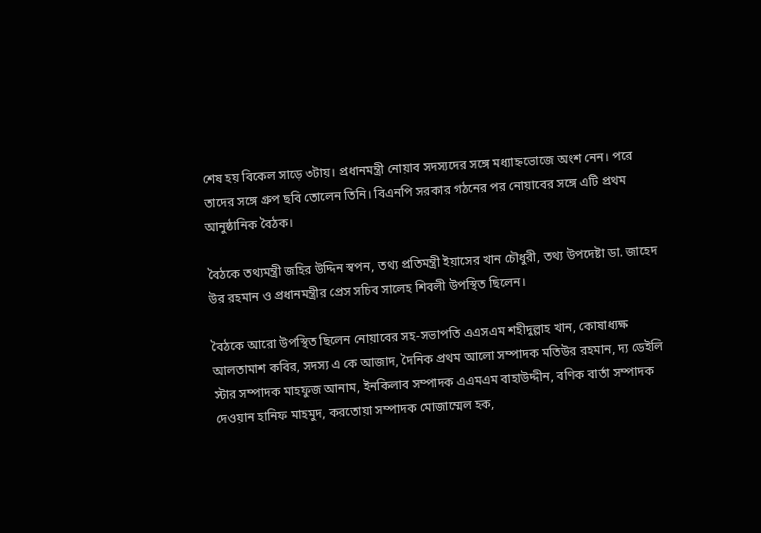শেষ হয় বিকেল সাড়ে ৩টায়। প্রধানমন্ত্রী নোয়াব সদস্যদের সঙ্গে মধ্যাহ্নভোজে অংশ নেন। পরে তাদের সঙ্গে গ্রুপ ছবি তোলেন তিনি। বিএনপি সরকার গঠনের পর নোয়াবের সঙ্গে এটি প্রথম আনুষ্ঠানিক বৈঠক।

বৈঠকে তথ্যমন্ত্রী জহির উদ্দিন স্বপন, তথ্য প্রতিমন্ত্রী ইয়াসের খান চৌধুরী, তথ্য উপদেষ্টা ডা. জাহেদ উর রহমান ও প্রধানমন্ত্রীর প্রেস সচিব সালেহ শিবলী উপস্থিত ছিলেন।

বৈঠকে আরো উপস্থিত ছিলেন নোয়াবের সহ-সভাপতি এএসএম শহীদুল্লাহ খান, কোষাধ্যক্ষ আলতামাশ কবির, সদস্য এ কে আজাদ, দৈনিক প্রথম আলো সম্পাদক মতিউর রহমান, দ্য ডেইলি স্টার সম্পাদক মাহফুজ আনাম, ইনকিলাব সম্পাদক এএমএম বাহাউদ্দীন, বণিক বার্তা সম্পাদক দেওয়ান হানিফ মাহমুদ, করতোয়া সম্পাদক মোজাম্মেল হক,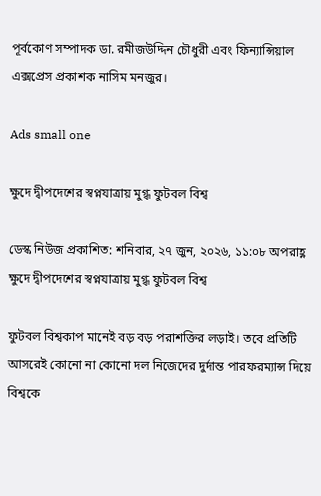পূর্বকোণ সম্পাদক ডা. রমীজউদ্দিন চৌধুরী এবং ফিন্যান্সিয়াল এক্সপ্রেস প্রকাশক নাসিম মনজুর।

Ads small one

ক্ষুদে দ্বীপদেশের স্বপ্নযাত্রায় মুগ্ধ ফুটবল বিশ্ব

ডেস্ক নিউজ প্রকাশিত: শনিবার, ২৭ জুন, ২০২৬, ১১:০৮ অপরাহ্ণ
ক্ষুদে দ্বীপদেশের স্বপ্নযাত্রায় মুগ্ধ ফুটবল বিশ্ব

ফুটবল বিশ্বকাপ মানেই বড় বড় পরাশক্তির লড়াই। তবে প্রতিটি আসরেই কোনো না কোনো দল নিজেদের দুর্দান্ত পারফরম্যান্স দিয়ে বিশ্বকে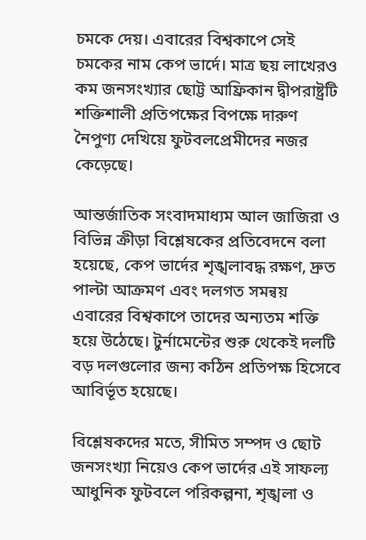চমকে দেয়। এবারের বিশ্বকাপে সেই চমকের নাম কেপ ভার্দে। মাত্র ছয় লাখেরও কম জনসংখ্যার ছোট্ট আফ্রিকান দ্বীপরাষ্ট্রটি শক্তিশালী প্রতিপক্ষের বিপক্ষে দারুণ নৈপুণ্য দেখিয়ে ফুটবলপ্রেমীদের নজর কেড়েছে।

আন্তর্জাতিক সংবাদমাধ্যম আল জাজিরা ও বিভিন্ন ক্রীড়া বিশ্লেষকের প্রতিবেদনে বলা হয়েছে, কেপ ভার্দের শৃঙ্খলাবদ্ধ রক্ষণ, দ্রুত পাল্টা আক্রমণ এবং দলগত সমন্বয় এবারের বিশ্বকাপে তাদের অন্যতম শক্তি হয়ে উঠেছে। টুর্নামেন্টের শুরু থেকেই দলটি বড় দলগুলোর জন্য কঠিন প্রতিপক্ষ হিসেবে আবির্ভূত হয়েছে।

বিশ্লেষকদের মতে, সীমিত সম্পদ ও ছোট জনসংখ্যা নিয়েও কেপ ভার্দের এই সাফল্য আধুনিক ফুটবলে পরিকল্পনা, শৃঙ্খলা ও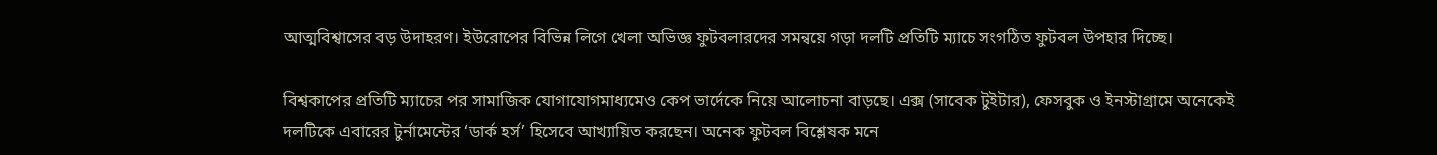আত্মবিশ্বাসের বড় উদাহরণ। ইউরোপের বিভিন্ন লিগে খেলা অভিজ্ঞ ফুটবলারদের সমন্বয়ে গড়া দলটি প্রতিটি ম্যাচে সংগঠিত ফুটবল উপহার দিচ্ছে।

বিশ্বকাপের প্রতিটি ম্যাচের পর সামাজিক যোগাযোগমাধ্যমেও কেপ ভার্দেকে নিয়ে আলোচনা বাড়ছে। এক্স (সাবেক টুইটার), ফেসবুক ও ইনস্টাগ্রামে অনেকেই দলটিকে এবারের টুর্নামেন্টের ‘ডার্ক হর্স’ হিসেবে আখ্যায়িত করছেন। অনেক ফুটবল বিশ্লেষক মনে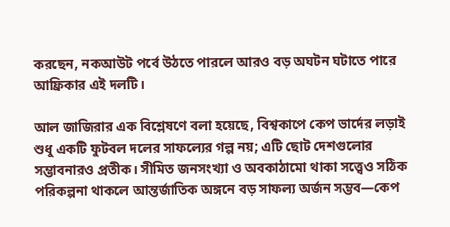করছেন, নকআউট পর্বে উঠতে পারলে আরও বড় অঘটন ঘটাতে পারে আফ্রিকার এই দলটি।

আল জাজিরার এক বিশ্লেষণে বলা হয়েছে, বিশ্বকাপে কেপ ভার্দের লড়াই শুধু একটি ফুটবল দলের সাফল্যের গল্প নয়; এটি ছোট দেশগুলোর সম্ভাবনারও প্রতীক। সীমিত জনসংখ্যা ও অবকাঠামো থাকা সত্ত্বেও সঠিক পরিকল্পনা থাকলে আন্তর্জাতিক অঙ্গনে বড় সাফল্য অর্জন সম্ভব—কেপ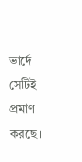ভার্দে সেটিই প্রমাণ করছে।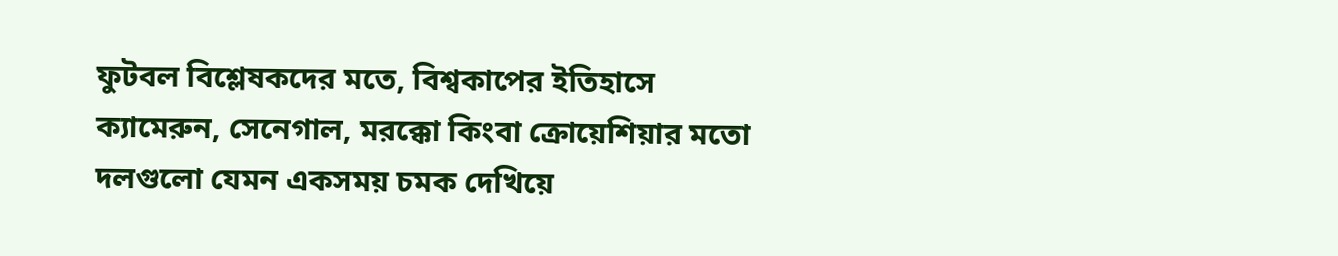ফুটবল বিশ্লেষকদের মতে, বিশ্বকাপের ইতিহাসে ক্যামেরুন, সেনেগাল, মরক্কো কিংবা ক্রোয়েশিয়ার মতো দলগুলো যেমন একসময় চমক দেখিয়ে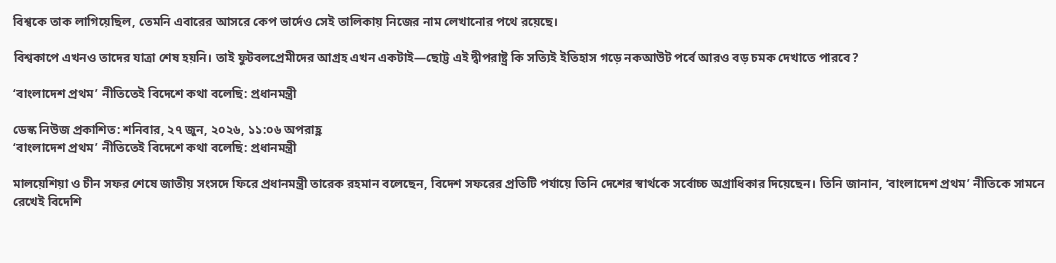বিশ্বকে তাক লাগিয়েছিল, তেমনি এবারের আসরে কেপ ভার্দেও সেই তালিকায় নিজের নাম লেখানোর পথে রয়েছে।

বিশ্বকাপে এখনও তাদের যাত্রা শেষ হয়নি। তাই ফুটবলপ্রেমীদের আগ্রহ এখন একটাই—ছোট্ট এই দ্বীপরাষ্ট্র কি সত্যিই ইতিহাস গড়ে নকআউট পর্বে আরও বড় চমক দেখাতে পারবে?

‘বাংলাদেশ প্রথম’ নীতিতেই বিদেশে কথা বলেছি: প্রধানমন্ত্রী

ডেস্ক নিউজ প্রকাশিত: শনিবার, ২৭ জুন, ২০২৬, ১১:০৬ অপরাহ্ণ
‘বাংলাদেশ প্রথম’ নীতিতেই বিদেশে কথা বলেছি: প্রধানমন্ত্রী

মালয়েশিয়া ও চীন সফর শেষে জাতীয় সংসদে ফিরে প্রধানমন্ত্রী তারেক রহমান বলেছেন, বিদেশ সফরের প্রতিটি পর্যায়ে তিনি দেশের স্বার্থকে সর্বোচ্চ অগ্রাধিকার দিয়েছেন। তিনি জানান, ‘বাংলাদেশ প্রথম’ নীতিকে সামনে রেখেই বিদেশি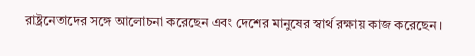রাষ্ট্রনেতাদের সঙ্গে আলোচনা করেছেন এবং দেশের মানুষের স্বার্থ রক্ষায় কাজ করেছেন।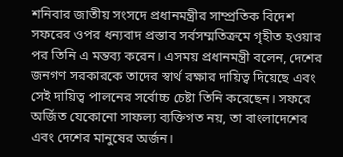শনিবার জাতীয় সংসদে প্রধানমন্ত্রীর সাম্প্রতিক বিদেশ সফরের ওপর ধন্যবাদ প্রস্তাব সর্বসম্মতিক্রমে গৃহীত হওয়ার পর তিনি এ মন্তব্য করেন। এসময় প্রধানমন্ত্রী বলেন, দেশের জনগণ সরকারকে তাদের স্বার্থ রক্ষার দায়িত্ব দিয়েছে এবং সেই দায়িত্ব পালনের সর্বোচ্চ চেষ্টা তিনি করেছেন। সফরে অর্জিত যেকোনো সাফল্য ব্যক্তিগত নয়, তা বাংলাদেশের এবং দেশের মানুষের অর্জন।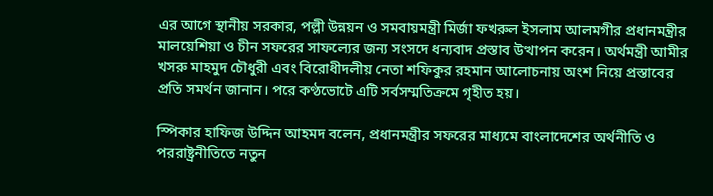এর আগে স্থানীয় সরকার, পল্লী উন্নয়ন ও সমবায়মন্ত্রী মির্জা ফখরুল ইসলাম আলমগীর প্রধানমন্ত্রীর মালয়েশিয়া ও চীন সফরের সাফল্যের জন্য সংসদে ধন্যবাদ প্রস্তাব উত্থাপন করেন। অর্থমন্ত্রী আমীর খসরু মাহমুদ চৌধুরী এবং বিরোধীদলীয় নেতা শফিকুর রহমান আলোচনায় অংশ নিয়ে প্রস্তাবের প্রতি সমর্থন জানান। পরে কণ্ঠভোটে এটি সর্বসম্মতিক্রমে গৃহীত হয়।

স্পিকার হাফিজ উদ্দিন আহমদ বলেন, প্রধানমন্ত্রীর সফরের মাধ্যমে বাংলাদেশের অর্থনীতি ও পররাষ্ট্রনীতিতে নতুন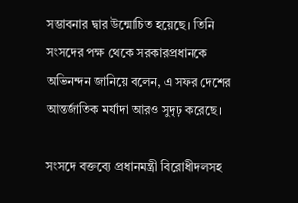সম্ভাবনার দ্বার উন্মোচিত হয়েছে। তিনি সংসদের পক্ষ থেকে সরকারপ্রধানকে অভিনন্দন জানিয়ে বলেন, এ সফর দেশের আন্তর্জাতিক মর্যাদা আরও সুদৃঢ় করেছে।

সংসদে বক্তব্যে প্রধানমন্ত্রী বিরোধীদলসহ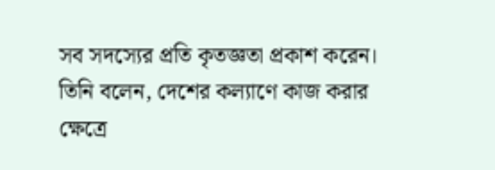সব সদস্যের প্রতি কৃতজ্ঞতা প্রকাশ করেন। তিনি বলেন, দেশের কল্যাণে কাজ করার ক্ষেত্রে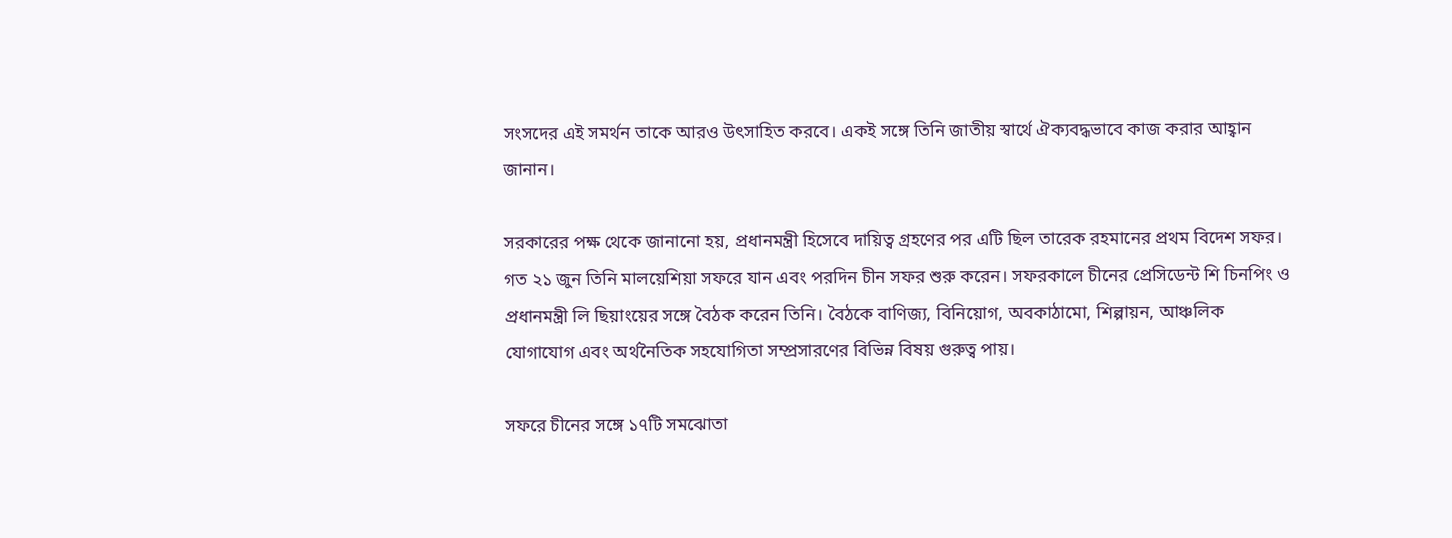সংসদের এই সমর্থন তাকে আরও উৎসাহিত করবে। একই সঙ্গে তিনি জাতীয় স্বার্থে ঐক্যবদ্ধভাবে কাজ করার আহ্বান জানান।

সরকারের পক্ষ থেকে জানানো হয়, প্রধানমন্ত্রী হিসেবে দায়িত্ব গ্রহণের পর এটি ছিল তারেক রহমানের প্রথম বিদেশ সফর। গত ২১ জুন তিনি মালয়েশিয়া সফরে যান এবং পরদিন চীন সফর শুরু করেন। সফরকালে চীনের প্রেসিডেন্ট শি চিনপিং ও প্রধানমন্ত্রী লি ছিয়াংয়ের সঙ্গে বৈঠক করেন তিনি। বৈঠকে বাণিজ্য, বিনিয়োগ, অবকাঠামো, শিল্পায়ন, আঞ্চলিক যোগাযোগ এবং অর্থনৈতিক সহযোগিতা সম্প্রসারণের বিভিন্ন বিষয় গুরুত্ব পায়।

সফরে চীনের সঙ্গে ১৭টি সমঝোতা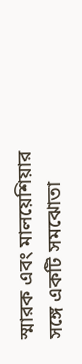স্মারক এবং মালয়েশিয়ার সঙ্গে একটি সমঝোতা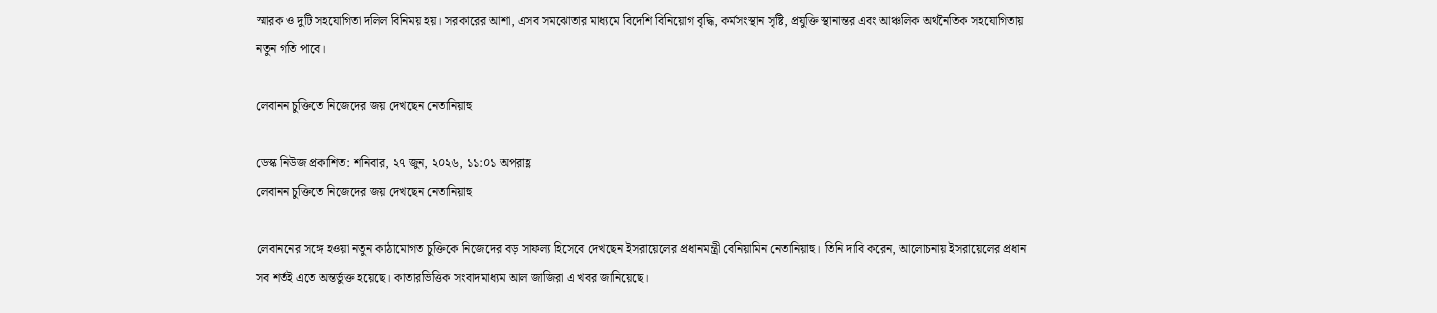স্মারক ও দুটি সহযোগিতা দলিল বিনিময় হয়। সরকারের আশা, এসব সমঝোতার মাধ্যমে বিদেশি বিনিয়োগ বৃদ্ধি, কর্মসংস্থান সৃষ্টি, প্রযুক্তি স্থানান্তর এবং আঞ্চলিক অর্থনৈতিক সহযোগিতায় নতুন গতি পাবে।

লেবানন চুক্তিতে নিজেদের জয় দেখছেন নেতানিয়াহু

ডেস্ক নিউজ প্রকাশিত: শনিবার, ২৭ জুন, ২০২৬, ১১:০১ অপরাহ্ণ
লেবানন চুক্তিতে নিজেদের জয় দেখছেন নেতানিয়াহু

লেবাননের সঙ্গে হওয়া নতুন কাঠামোগত চুক্তিকে নিজেদের বড় সাফল্য হিসেবে দেখছেন ইসরায়েলের প্রধানমন্ত্রী বেনিয়ামিন নেতানিয়াহু। তিনি দাবি করেন, আলোচনায় ইসরায়েলের প্রধান সব শর্তই এতে অন্তর্ভুক্ত হয়েছে। কাতারভিত্তিক সংবাদমাধ্যম আল জাজিরা এ খবর জানিয়েছে।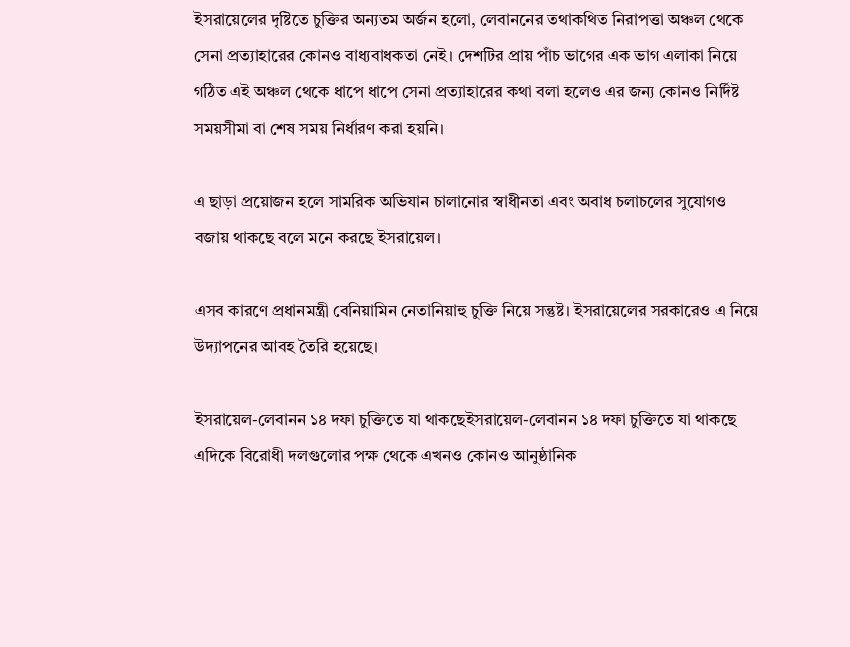ইসরায়েলের দৃষ্টিতে চুক্তির অন্যতম অর্জন হলো, লেবাননের তথাকথিত নিরাপত্তা অঞ্চল থেকে সেনা প্রত্যাহারের কোনও বাধ্যবাধকতা নেই। দেশটির প্রায় পাঁচ ভাগের এক ভাগ এলাকা নিয়ে গঠিত এই অঞ্চল থেকে ধাপে ধাপে সেনা প্রত্যাহারের কথা বলা হলেও এর জন্য কোনও নির্দিষ্ট সময়সীমা বা শেষ সময় নির্ধারণ করা হয়নি।

এ ছাড়া প্রয়োজন হলে সামরিক অভিযান চালানোর স্বাধীনতা এবং অবাধ চলাচলের সুযোগও বজায় থাকছে বলে মনে করছে ইসরায়েল।

এসব কারণে প্রধানমন্ত্রী বেনিয়ামিন নেতানিয়াহু চুক্তি নিয়ে সন্তুষ্ট। ইসরায়েলের সরকারেও এ নিয়ে উদ্যাপনের আবহ তৈরি হয়েছে।

ইসরায়েল-লেবানন ১৪ দফা চুক্তিতে যা থাকছেইসরায়েল-লেবানন ১৪ দফা চুক্তিতে যা থাকছে
এদিকে বিরোধী দলগুলোর পক্ষ থেকে এখনও কোনও আনুষ্ঠানিক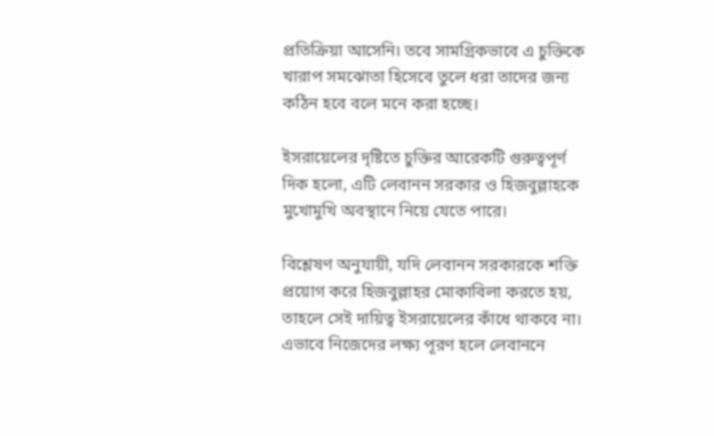প্রতিক্রিয়া আসেনি। তবে সামগ্রিকভাবে এ চুক্তিকে খারাপ সমঝোতা হিসেবে তুলে ধরা তাদের জন্য কঠিন হবে বলে মনে করা হচ্ছে।

ইসরায়েলের দৃষ্টিতে চুক্তির আরেকটি গুরুত্বপূর্ণ দিক হলো, এটি লেবানন সরকার ও হিজবুল্লাহকে মুখোমুখি অবস্থানে নিয়ে যেতে পারে।

বিশ্লেষণ অনুযায়ী, যদি লেবানন সরকারকে শক্তি প্রয়োগ করে হিজবুল্লাহর মোকাবিলা করতে হয়, তাহলে সেই দায়িত্ব ইসরায়েলের কাঁধে থাকবে না। এভাবে নিজেদের লক্ষ্য পূরণ হলে লেবাননে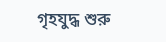গৃহযুদ্ধ শুরু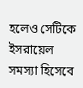হলেও সেটিকে ইসরায়েল সমস্যা হিসেবে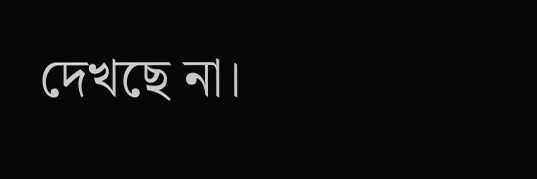দেখছে না।